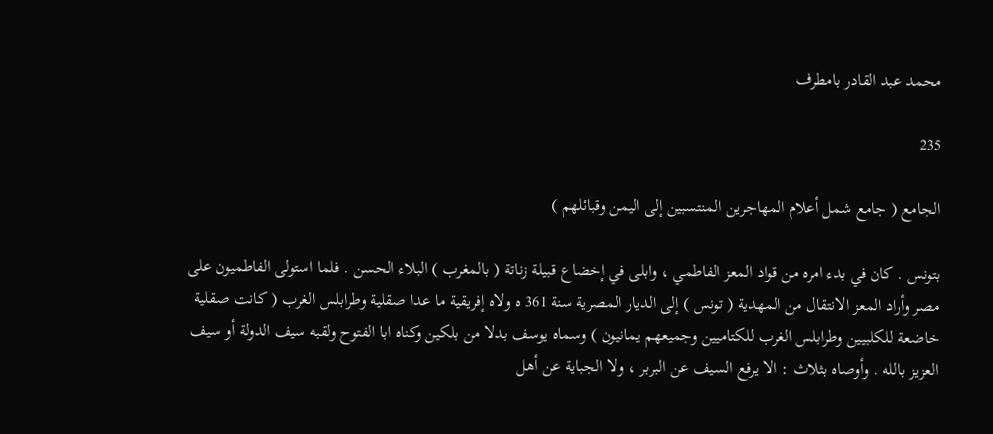محمد عبد القادر بامطرف

235

الجامع ( جامع شمل أعلام المهاجرين المنتسبين إلى اليمن وقبائلهم )

بتونس . كان في بدء امره من قواد المعز الفاطمي ، وابلى في إخضاع قبيلة زناتة ( بالمغرب ) البلاء الحسن . فلما استولى الفاطميون على مصر وأراد المعز الانتقال من المهدية ( تونس ) إلى الديار المصرية سنة 361 ه ولاه إفريقية ما عدا صقلية وطرابلس الغرب ( كانت صقلية خاضعة للكلبيين وطرابلس الغرب للكتاميين وجميعهم يمانيون ) وسماه يوسف بدلا من بلكين وكناه ابا الفتوح ولقبه سيف الدولة أو سيف العزيز بالله . وأوصاه بثلاث : الا يرفع السيف عن البربر ، ولا الجباية عن أهل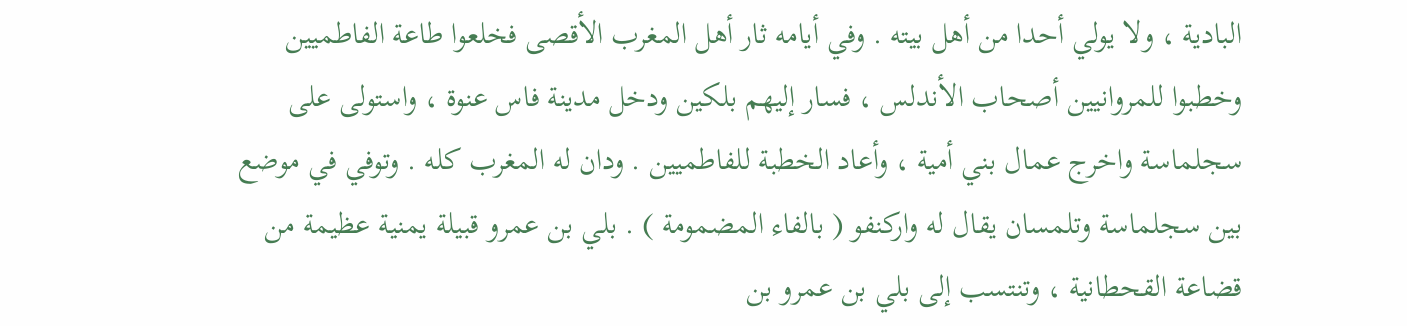البادية ، ولا يولي أحدا من أهل بيته . وفي أيامه ثار أهل المغرب الأقصى فخلعوا طاعة الفاطميين وخطبوا للمروانيين أصحاب الأندلس ، فسار إليهم بلكين ودخل مدينة فاس عنوة ، واستولى على سجلماسة واخرج عمال بني أمية ، وأعاد الخطبة للفاطميين . ودان له المغرب كله . وتوفي في موضع بين سجلماسة وتلمسان يقال له واركنفو ( بالفاء المضمومة ) . بلي بن عمرو قبيلة يمنية عظيمة من قضاعة القحطانية ، وتنتسب إلى بلي بن عمرو بن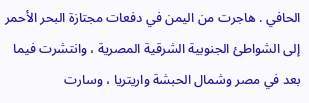الحافي . هاجرت من اليمن في دفعات مجتازة البحر الأحمر إلى الشواطئ الجنوبية الشرقية المصرية ، وانتشرت فيما بعد في مصر وشمال الحبشة واريتريا ، وسارت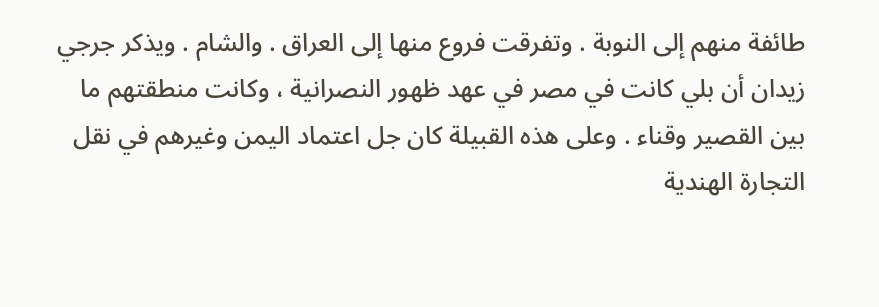طائفة منهم إلى النوبة . وتفرقت فروع منها إلى العراق . والشام . ويذكر جرجي زيدان أن بلي كانت في مصر في عهد ظهور النصرانية ، وكانت منطقتهم ما بين القصير وقناء . وعلى هذه القبيلة كان جل اعتماد اليمن وغيرهم في نقل التجارة الهندية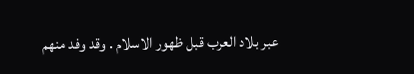عبر بلاد العرب قبل ظهور الاسلام . وقد وفد منهم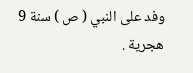وفد على النبي ( ص ) سنة 9 هجرية .